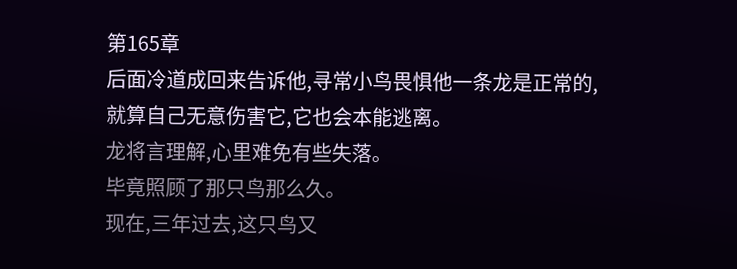第165章
后面冷道成回来告诉他,寻常小鸟畏惧他一条龙是正常的,就算自己无意伤害它,它也会本能逃离。
龙将言理解,心里难免有些失落。
毕竟照顾了那只鸟那么久。
现在,三年过去,这只鸟又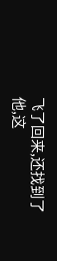飞了回来,还找到了他,这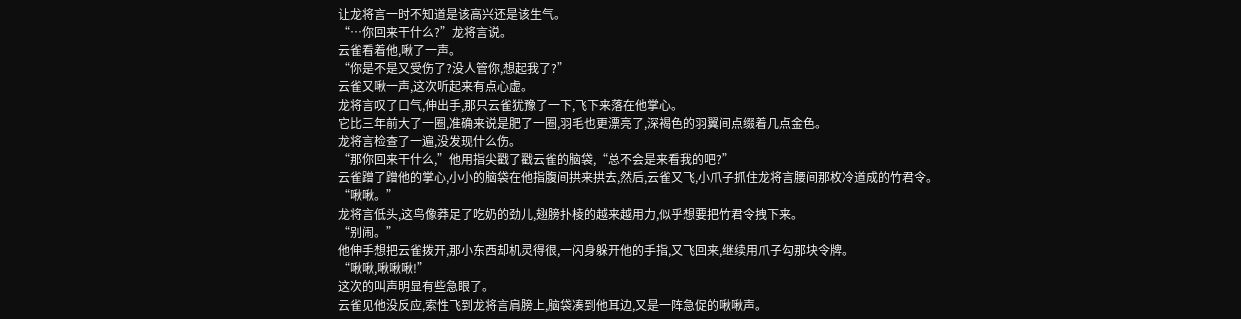让龙将言一时不知道是该高兴还是该生气。
“…你回来干什么?”龙将言说。
云雀看着他,啾了一声。
“你是不是又受伤了?没人管你,想起我了?”
云雀又啾一声,这次听起来有点心虚。
龙将言叹了口气,伸出手,那只云雀犹豫了一下,飞下来落在他掌心。
它比三年前大了一圈,准确来说是肥了一圈,羽毛也更漂亮了,深褐色的羽翼间点缀着几点金色。
龙将言检查了一遍,没发现什么伤。
“那你回来干什么,”他用指尖戳了戳云雀的脑袋,“总不会是来看我的吧?”
云雀蹭了蹭他的掌心,小小的脑袋在他指腹间拱来拱去,然后,云雀又飞,小爪子抓住龙将言腰间那枚冷道成的竹君令。
“啾啾。”
龙将言低头,这鸟像莽足了吃奶的劲儿,翅膀扑棱的越来越用力,似乎想要把竹君令拽下来。
“别闹。”
他伸手想把云雀拨开,那小东西却机灵得很,一闪身躲开他的手指,又飞回来,继续用爪子勾那块令牌。
“啾啾,啾啾啾!”
这次的叫声明显有些急眼了。
云雀见他没反应,索性飞到龙将言肩膀上,脑袋凑到他耳边,又是一阵急促的啾啾声。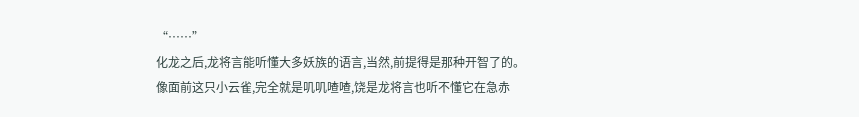“……”
化龙之后,龙将言能听懂大多妖族的语言,当然,前提得是那种开智了的。
像面前这只小云雀,完全就是叽叽喳喳,饶是龙将言也听不懂它在急赤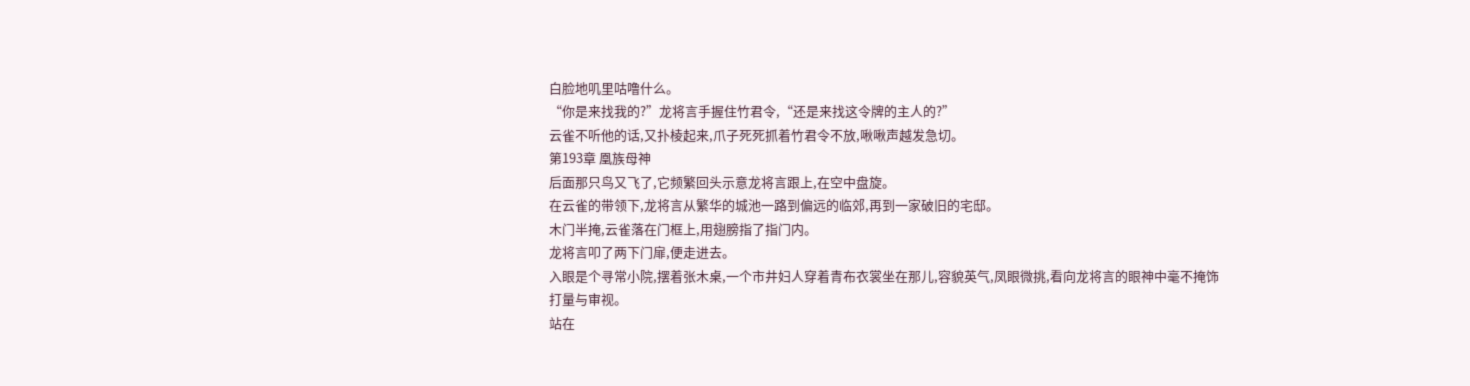白脸地叽里咕噜什么。
“你是来找我的?”龙将言手握住竹君令,“还是来找这令牌的主人的?”
云雀不听他的话,又扑棱起来,爪子死死抓着竹君令不放,啾啾声越发急切。
第193章 凰族母神
后面那只鸟又飞了,它频繁回头示意龙将言跟上,在空中盘旋。
在云雀的带领下,龙将言从繁华的城池一路到偏远的临郊,再到一家破旧的宅邸。
木门半掩,云雀落在门框上,用翅膀指了指门内。
龙将言叩了两下门扉,便走进去。
入眼是个寻常小院,摆着张木桌,一个市井妇人穿着青布衣裳坐在那儿,容貌英气,凤眼微挑,看向龙将言的眼神中毫不掩饰打量与审视。
站在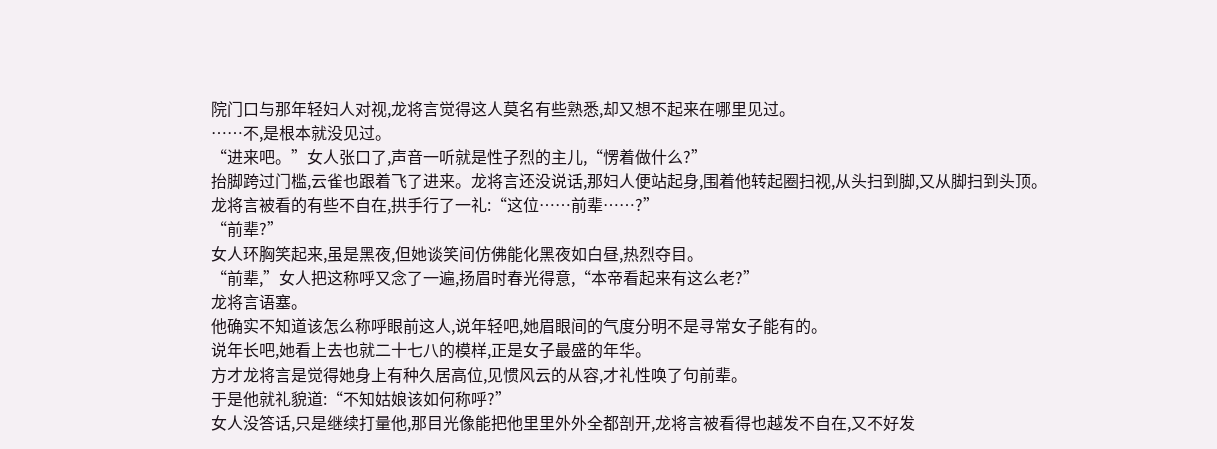院门口与那年轻妇人对视,龙将言觉得这人莫名有些熟悉,却又想不起来在哪里见过。
……不,是根本就没见过。
“进来吧。”女人张口了,声音一听就是性子烈的主儿,“愣着做什么?”
抬脚跨过门槛,云雀也跟着飞了进来。龙将言还没说话,那妇人便站起身,围着他转起圈扫视,从头扫到脚,又从脚扫到头顶。
龙将言被看的有些不自在,拱手行了一礼:“这位……前辈……?”
“前辈?”
女人环胸笑起来,虽是黑夜,但她谈笑间仿佛能化黑夜如白昼,热烈夺目。
“前辈,”女人把这称呼又念了一遍,扬眉时春光得意,“本帝看起来有这么老?”
龙将言语塞。
他确实不知道该怎么称呼眼前这人,说年轻吧,她眉眼间的气度分明不是寻常女子能有的。
说年长吧,她看上去也就二十七八的模样,正是女子最盛的年华。
方才龙将言是觉得她身上有种久居高位,见惯风云的从容,才礼性唤了句前辈。
于是他就礼貌道:“不知姑娘该如何称呼?”
女人没答话,只是继续打量他,那目光像能把他里里外外全都剖开,龙将言被看得也越发不自在,又不好发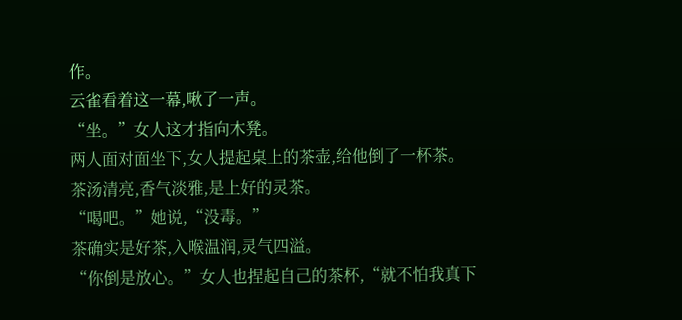作。
云雀看着这一幕,啾了一声。
“坐。”女人这才指向木凳。
两人面对面坐下,女人提起桌上的茶壶,给他倒了一杯茶。
茶汤清亮,香气淡雅,是上好的灵茶。
“喝吧。”她说,“没毒。”
茶确实是好茶,入喉温润,灵气四溢。
“你倒是放心。”女人也捏起自己的茶杯,“就不怕我真下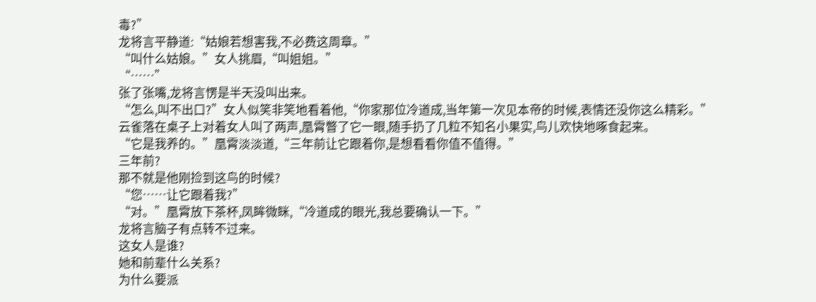毒?”
龙将言平静道:“姑娘若想害我,不必费这周章。”
“叫什么姑娘。”女人挑眉,“叫姐姐。”
“……”
张了张嘴,龙将言愣是半天没叫出来。
“怎么,叫不出口?”女人似笑非笑地看着他,“你家那位冷道成,当年第一次见本帝的时候,表情还没你这么精彩。”
云雀落在桌子上对着女人叫了两声,凰霄瞥了它一眼,随手扔了几粒不知名小果实,鸟儿欢快地啄食起来。
“它是我养的。”凰霄淡淡道,“三年前让它跟着你,是想看看你值不值得。”
三年前?
那不就是他刚捡到这鸟的时候?
“您……让它跟着我?”
“对。”凰霄放下茶杯,凤眸微眯,“冷道成的眼光,我总要确认一下。”
龙将言脑子有点转不过来。
这女人是谁?
她和前辈什么关系?
为什么要派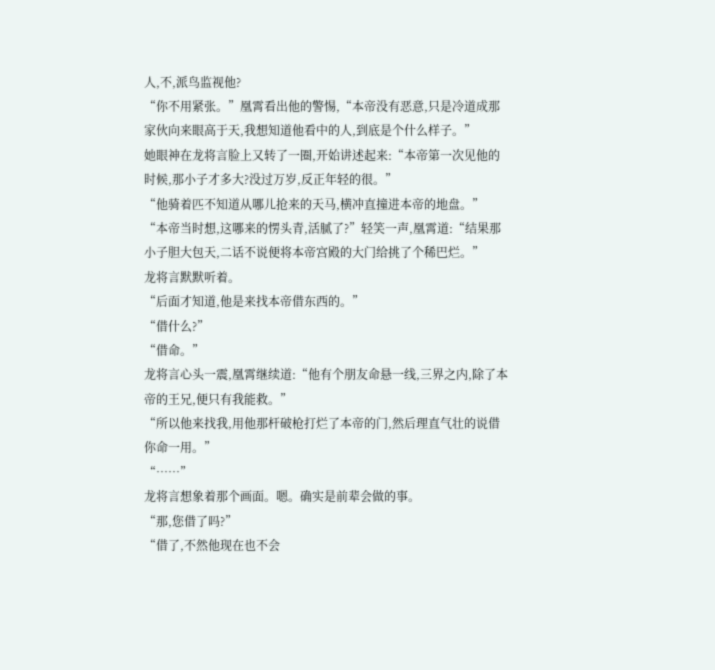人,不,派鸟监视他?
“你不用紧张。”凰霄看出他的警惕,“本帝没有恶意,只是冷道成那家伙向来眼高于天,我想知道他看中的人,到底是个什么样子。”
她眼神在龙将言脸上又转了一圈,开始讲述起来:“本帝第一次见他的时候,那小子才多大?没过万岁,反正年轻的很。”
“他骑着匹不知道从哪儿抢来的天马,横冲直撞进本帝的地盘。”
“本帝当时想,这哪来的愣头青,活腻了?”轻笑一声,凰霄道:“结果那小子胆大包天,二话不说便将本帝宫殿的大门给挑了个稀巴烂。”
龙将言默默听着。
“后面才知道,他是来找本帝借东西的。”
“借什么?”
“借命。”
龙将言心头一震,凰霄继续道:“他有个朋友命悬一线,三界之内,除了本帝的王兄,便只有我能救。”
“所以他来找我,用他那杆破枪打烂了本帝的门,然后理直气壮的说借你命一用。”
“……”
龙将言想象着那个画面。嗯。确实是前辈会做的事。
“那,您借了吗?”
“借了,不然他现在也不会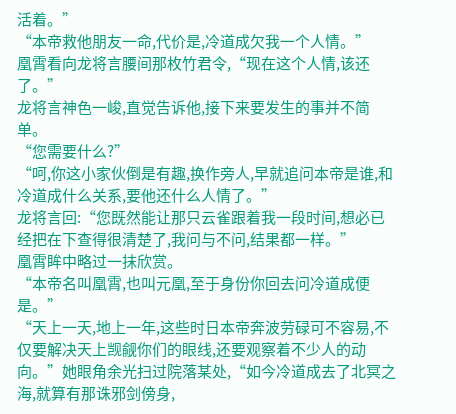活着。”
“本帝救他朋友一命,代价是,冷道成欠我一个人情。”
凰霄看向龙将言腰间那枚竹君令,“现在这个人情,该还了。”
龙将言神色一峻,直觉告诉他,接下来要发生的事并不简单。
“您需要什么?”
“呵,你这小家伙倒是有趣,换作旁人,早就追问本帝是谁,和冷道成什么关系,要他还什么人情了。”
龙将言回:“您既然能让那只云雀跟着我一段时间,想必已经把在下查得很清楚了,我问与不问,结果都一样。”
凰霄眸中略过一抹欣赏。
“本帝名叫凰霄,也叫元凰,至于身份你回去问冷道成便是。”
“天上一天,地上一年,这些时日本帝奔波劳碌可不容易,不仅要解决天上觊觎你们的眼线,还要观察着不少人的动向。”她眼角余光扫过院落某处,“如今冷道成去了北冥之海,就算有那诛邪剑傍身,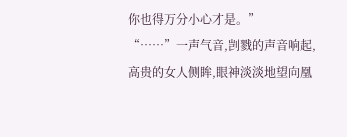你也得万分小心才是。”
“……”一声气音,剀戮的声音响起,高贵的女人侧眸,眼神淡淡地望向凰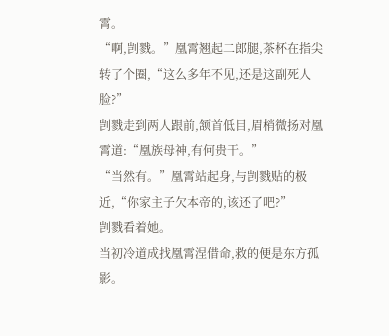霄。
“啊,剀戮。”凰霄翘起二郎腿,茶杯在指尖转了个圈,“这么多年不见,还是这副死人脸?”
剀戮走到两人跟前,颔首低目,眉梢微扬对凰霄道:“凰族母神,有何贵干。”
“当然有。”凰霄站起身,与剀戮贴的极近,“你家主子欠本帝的,该还了吧?”
剀戮看着她。
当初冷道成找凰霄涅借命,救的便是东方孤影。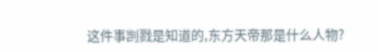这件事剀戮是知道的,东方天帝那是什么人物?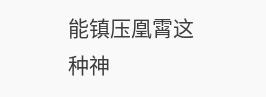能镇压凰霄这种神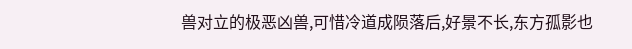兽对立的极恶凶兽,可惜冷道成陨落后,好景不长,东方孤影也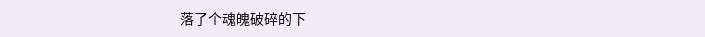落了个魂魄破碎的下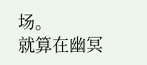场。
就算在幽冥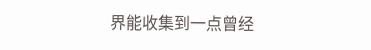界能收集到一点曾经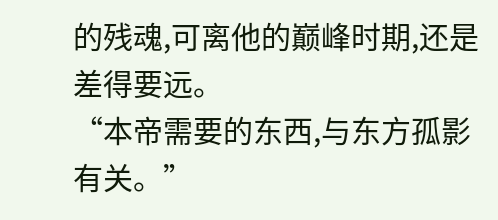的残魂,可离他的巅峰时期,还是差得要远。
“本帝需要的东西,与东方孤影有关。”